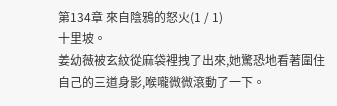第134章 來自陰鴉的怒火(1 / 1)
十里坡。
姜幼薇被玄紋從麻袋裡拽了出來,她驚恐地看著圍住自己的三道身影,喉嚨微微滾動了一下。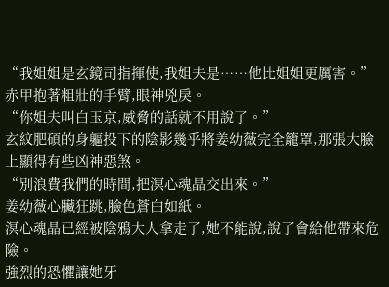“我姐姐是玄鏡司指揮使,我姐夫是……他比姐姐更厲害。”
赤甲抱著粗壯的手臂,眼神兇戾。
“你姐夫叫白玉京,威脅的話就不用說了。”
玄紋肥碩的身軀投下的陰影幾乎將姜幼薇完全籠罩,那張大臉上顯得有些凶神惡煞。
“別浪費我們的時間,把溟心魂晶交出來。”
姜幼薇心臟狂跳,臉色蒼白如紙。
溟心魂晶已經被陰鴉大人拿走了,她不能說,說了會給他帶來危險。
強烈的恐懼讓她牙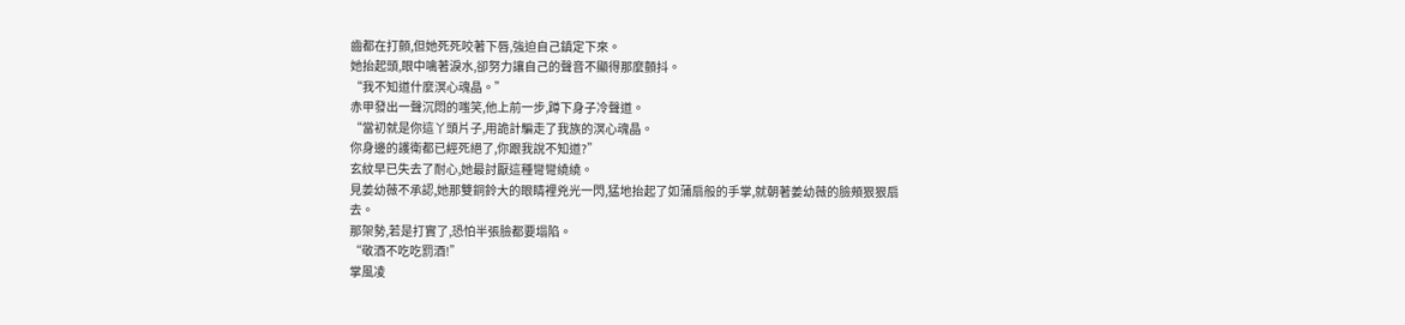齒都在打顫,但她死死咬著下唇,強迫自己鎮定下來。
她抬起頭,眼中噙著淚水,卻努力讓自己的聲音不顯得那麼顫抖。
“我不知道什麼溟心魂晶。”
赤甲發出一聲沉悶的嗤笑,他上前一步,蹲下身子冷聲道。
“當初就是你這丫頭片子,用詭計騙走了我族的溟心魂晶。
你身邊的護衛都已經死絕了,你跟我說不知道?”
玄紋早已失去了耐心,她最討厭這種彎彎繞繞。
見姜幼薇不承認,她那雙銅鈴大的眼睛裡兇光一閃,猛地抬起了如蒲扇般的手掌,就朝著姜幼薇的臉頰狠狠扇去。
那架勢,若是打實了,恐怕半張臉都要塌陷。
“敬酒不吃吃罰酒!”
掌風凌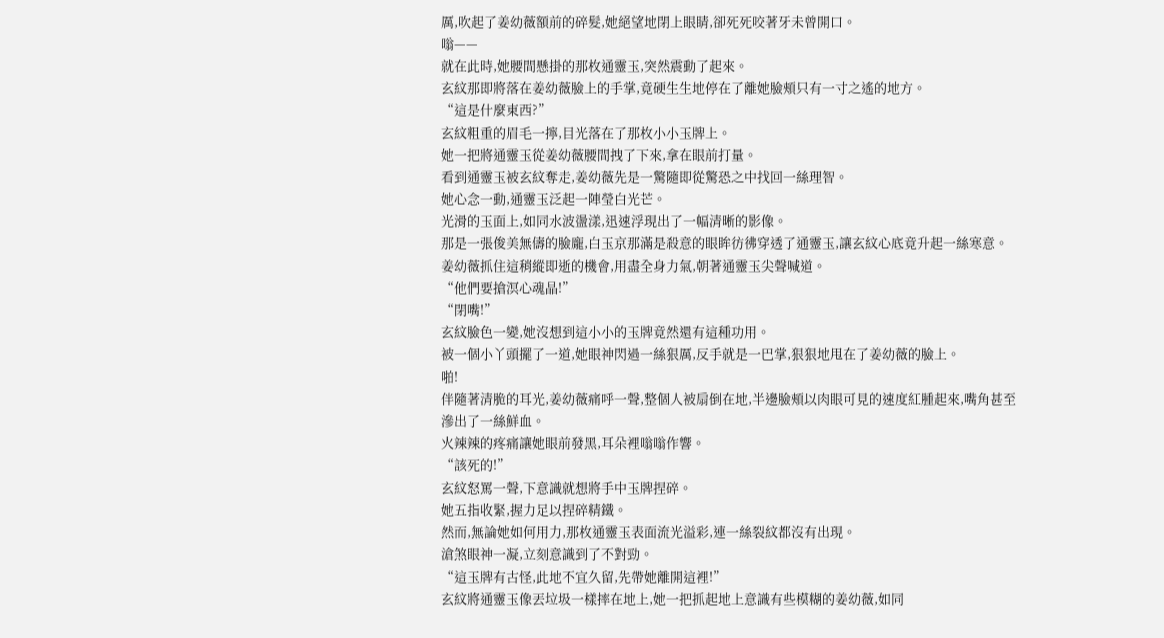厲,吹起了姜幼薇額前的碎髮,她絕望地閉上眼睛,卻死死咬著牙未曾開口。
嗡——
就在此時,她腰間懸掛的那枚通靈玉,突然震動了起來。
玄紋那即將落在姜幼薇臉上的手掌,竟硬生生地停在了離她臉頰只有一寸之遙的地方。
“這是什麼東西?”
玄紋粗重的眉毛一擰,目光落在了那枚小小玉牌上。
她一把將通靈玉從姜幼薇腰間拽了下來,拿在眼前打量。
看到通靈玉被玄紋奪走,姜幼薇先是一驚隨即從驚恐之中找回一絲理智。
她心念一動,通靈玉泛起一陣瑩白光芒。
光滑的玉面上,如同水波盪漾,迅速浮現出了一幅清晰的影像。
那是一張俊美無儔的臉龐,白玉京那滿是殺意的眼眸彷彿穿透了通靈玉,讓玄紋心底竟升起一絲寒意。
姜幼薇抓住這稍縱即逝的機會,用盡全身力氣,朝著通靈玉尖聲喊道。
“他們要搶溟心魂晶!”
“閉嘴!”
玄紋臉色一變,她沒想到這小小的玉牌竟然還有這種功用。
被一個小丫頭擺了一道,她眼神閃過一絲狠厲,反手就是一巴掌,狠狠地甩在了姜幼薇的臉上。
啪!
伴隨著清脆的耳光,姜幼薇痛呼一聲,整個人被扇倒在地,半邊臉頰以肉眼可見的速度紅腫起來,嘴角甚至滲出了一絲鮮血。
火辣辣的疼痛讓她眼前發黑,耳朵裡嗡嗡作響。
“該死的!”
玄紋怒罵一聲,下意識就想將手中玉牌捏碎。
她五指收緊,握力足以捏碎精鐵。
然而,無論她如何用力,那枚通靈玉表面流光溢彩,連一絲裂紋都沒有出現。
滄煞眼神一凝,立刻意識到了不對勁。
“這玉牌有古怪,此地不宜久留,先帶她離開這裡!”
玄紋將通靈玉像丟垃圾一樣摔在地上,她一把抓起地上意識有些模糊的姜幼薇,如同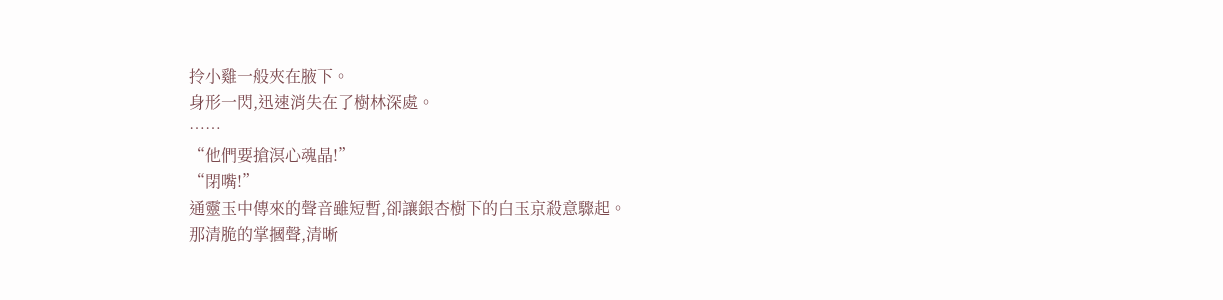拎小雞一般夾在腋下。
身形一閃,迅速消失在了樹林深處。
……
“他們要搶溟心魂晶!”
“閉嘴!”
通靈玉中傳來的聲音雖短暫,卻讓銀杏樹下的白玉京殺意驟起。
那清脆的掌摑聲,清晰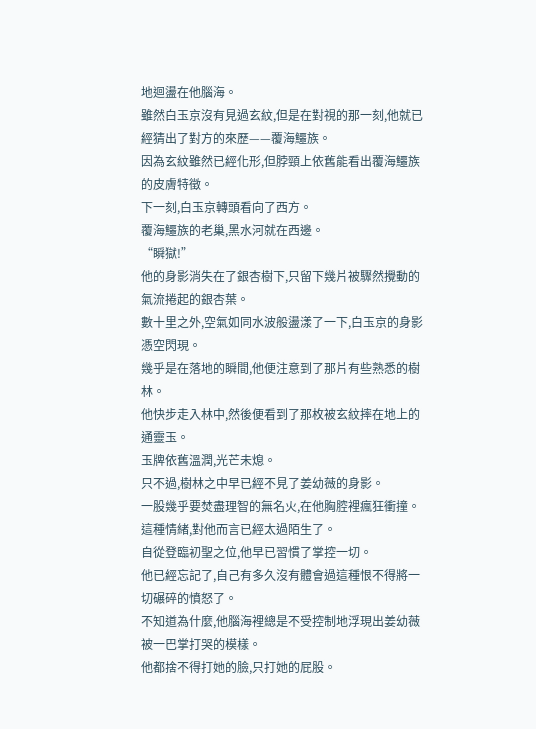地迴盪在他腦海。
雖然白玉京沒有見過玄紋,但是在對視的那一刻,他就已經猜出了對方的來歷——覆海鱷族。
因為玄紋雖然已經化形,但脖頸上依舊能看出覆海鱷族的皮膚特徵。
下一刻,白玉京轉頭看向了西方。
覆海鱷族的老巢,黑水河就在西邊。
“瞬獄!”
他的身影消失在了銀杏樹下,只留下幾片被驟然攪動的氣流捲起的銀杏葉。
數十里之外,空氣如同水波般盪漾了一下,白玉京的身影憑空閃現。
幾乎是在落地的瞬間,他便注意到了那片有些熟悉的樹林。
他快步走入林中,然後便看到了那枚被玄紋摔在地上的通靈玉。
玉牌依舊溫潤,光芒未熄。
只不過,樹林之中早已經不見了姜幼薇的身影。
一股幾乎要焚盡理智的無名火,在他胸腔裡瘋狂衝撞。
這種情緒,對他而言已經太過陌生了。
自從登臨初聖之位,他早已習慣了掌控一切。
他已經忘記了,自己有多久沒有體會過這種恨不得將一切碾碎的憤怒了。
不知道為什麼,他腦海裡總是不受控制地浮現出姜幼薇被一巴掌打哭的模樣。
他都捨不得打她的臉,只打她的屁股。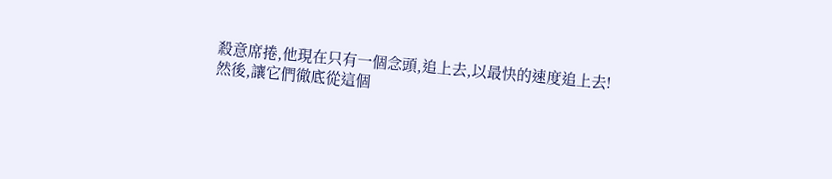殺意席捲,他現在只有一個念頭,追上去,以最快的速度追上去!
然後,讓它們徹底從這個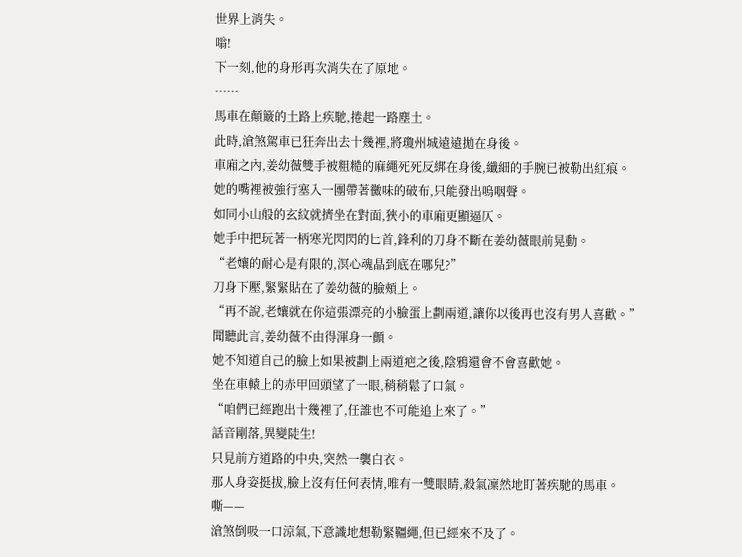世界上消失。
嗡!
下一刻,他的身形再次消失在了原地。
……
馬車在顛簸的土路上疾馳,捲起一路塵土。
此時,滄煞駕車已狂奔出去十幾裡,將瓊州城遠遠拋在身後。
車廂之內,姜幼薇雙手被粗糙的麻繩死死反綁在身後,纖細的手腕已被勒出紅痕。
她的嘴裡被強行塞入一團帶著黴味的破布,只能發出嗚咽聲。
如同小山般的玄紋就擠坐在對面,狹小的車廂更顯逼仄。
她手中把玩著一柄寒光閃閃的匕首,鋒利的刀身不斷在姜幼薇眼前晃動。
“老孃的耐心是有限的,溟心魂晶到底在哪兒?”
刀身下壓,緊緊貼在了姜幼薇的臉頰上。
“再不說,老孃就在你這張漂亮的小臉蛋上劃兩道,讓你以後再也沒有男人喜歡。”
聞聽此言,姜幼薇不由得渾身一顫。
她不知道自己的臉上如果被劃上兩道疤之後,陰鴉還會不會喜歡她。
坐在車轅上的赤甲回頭望了一眼,稍稍鬆了口氣。
“咱們已經跑出十幾裡了,任誰也不可能追上來了。”
話音剛落,異變陡生!
只見前方道路的中央,突然一襲白衣。
那人身姿挺拔,臉上沒有任何表情,唯有一雙眼睛,殺氣凜然地盯著疾馳的馬車。
嘶——
滄煞倒吸一口涼氣,下意識地想勒緊韁繩,但已經來不及了。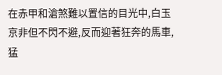在赤甲和滄煞難以置信的目光中,白玉京非但不閃不避,反而迎著狂奔的馬車,猛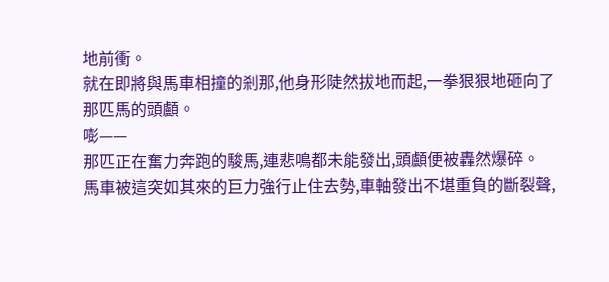地前衝。
就在即將與馬車相撞的剎那,他身形陡然拔地而起,一拳狠狠地砸向了那匹馬的頭顱。
嘭——
那匹正在奮力奔跑的駿馬,連悲鳴都未能發出,頭顱便被轟然爆碎。
馬車被這突如其來的巨力強行止住去勢,車軸發出不堪重負的斷裂聲,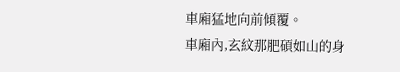車廂猛地向前傾覆。
車廂內,玄紋那肥碩如山的身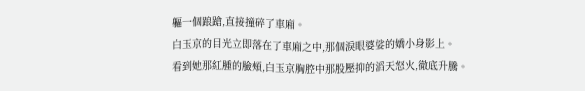軀一個踉蹌,直接撞碎了車廂。
白玉京的目光立即落在了車廂之中,那個淚眼婆娑的嬌小身影上。
看到她那紅腫的臉頰,白玉京胸腔中那股壓抑的滔天怒火,徹底升騰。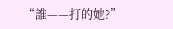“誰——打的她?”